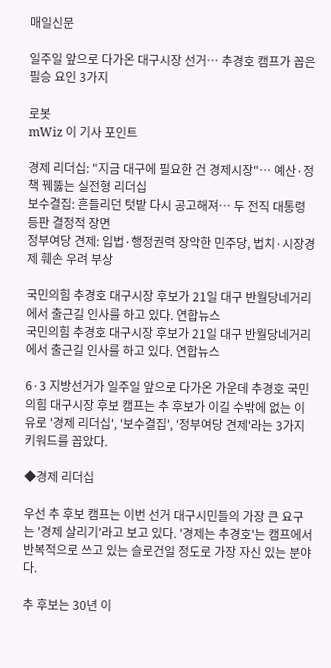매일신문

일주일 앞으로 다가온 대구시장 선거… 추경호 캠프가 꼽은 필승 요인 3가지

로봇
mWiz 이 기사 포인트

경제 리더십: "지금 대구에 필요한 건 경제시장"… 예산·정책 꿰뚫는 실전형 리더십
보수결집: 흔들리던 텃밭 다시 공고해져… 두 전직 대통령 등판 결정적 장면
정부여당 견제: 입법·행정권력 장악한 민주당, 법치·시장경제 훼손 우려 부상

국민의힘 추경호 대구시장 후보가 21일 대구 반월당네거리에서 출근길 인사를 하고 있다. 연합뉴스
국민의힘 추경호 대구시장 후보가 21일 대구 반월당네거리에서 출근길 인사를 하고 있다. 연합뉴스

6·3 지방선거가 일주일 앞으로 다가온 가운데 추경호 국민의힘 대구시장 후보 캠프는 추 후보가 이길 수밖에 없는 이유로 '경제 리더십', '보수결집', '정부여당 견제'라는 3가지 키워드를 꼽았다.

◆경제 리더십

우선 추 후보 캠프는 이번 선거 대구시민들의 가장 큰 요구는 '경제 살리기'라고 보고 있다. '경제는 추경호'는 캠프에서 반복적으로 쓰고 있는 슬로건일 정도로 가장 자신 있는 분야다.

추 후보는 30년 이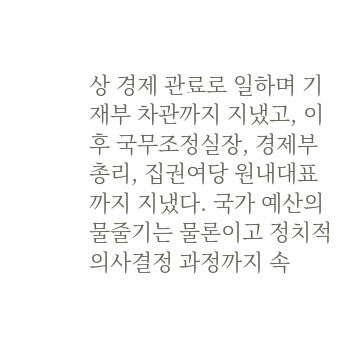상 경제 관료로 일하며 기재부 차관까지 지냈고, 이후 국무조정실장, 경제부총리, 집권여당 원내대표까지 지냈다. 국가 예산의 물줄기는 물론이고 정치적 의사결정 과정까지 속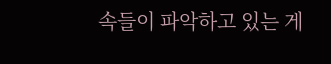속들이 파악하고 있는 게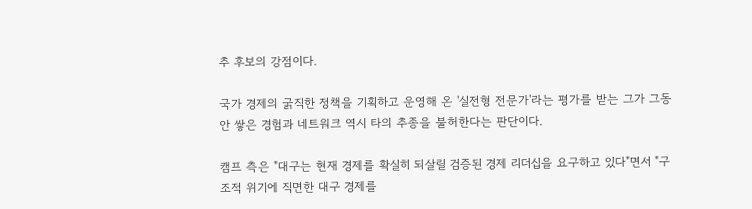추 후보의 강점이다.

국가 경제의 굵직한 정책을 기획하고 운영해 온 '실전형 전문가'라는 평가를 받는 그가 그동안 쌓은 경험과 네트워크 역시 타의 추종을 불허한다는 판단이다.

캠프 측은 "대구는 현재 경제를 확실히 되살릴 검증된 경제 리더십을 요구하고 있다"면서 "구조적 위기에 직면한 대구 경제를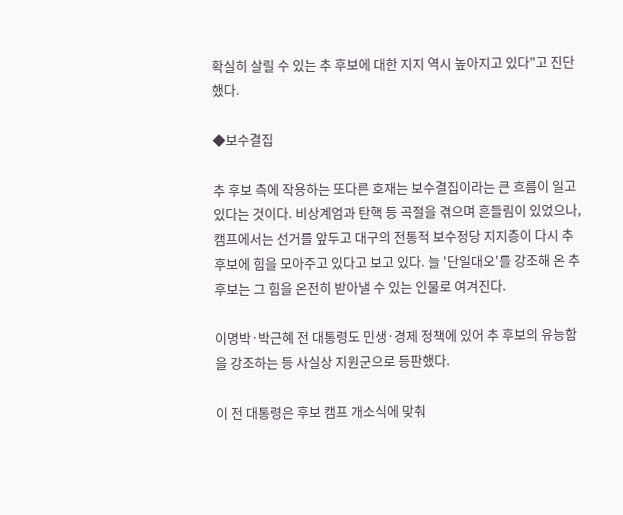확실히 살릴 수 있는 추 후보에 대한 지지 역시 높아지고 있다"고 진단했다.

◆보수결집

추 후보 측에 작용하는 또다른 호재는 보수결집이라는 큰 흐름이 일고 있다는 것이다. 비상계엄과 탄핵 등 곡절을 겪으며 흔들림이 있었으나, 캠프에서는 선거를 앞두고 대구의 전통적 보수정당 지지층이 다시 추 후보에 힘을 모아주고 있다고 보고 있다. 늘 '단일대오'를 강조해 온 추 후보는 그 힘을 온전히 받아낼 수 있는 인물로 여겨진다.

이명박·박근혜 전 대통령도 민생·경제 정책에 있어 추 후보의 유능함을 강조하는 등 사실상 지원군으로 등판했다.

이 전 대통령은 후보 캠프 개소식에 맞춰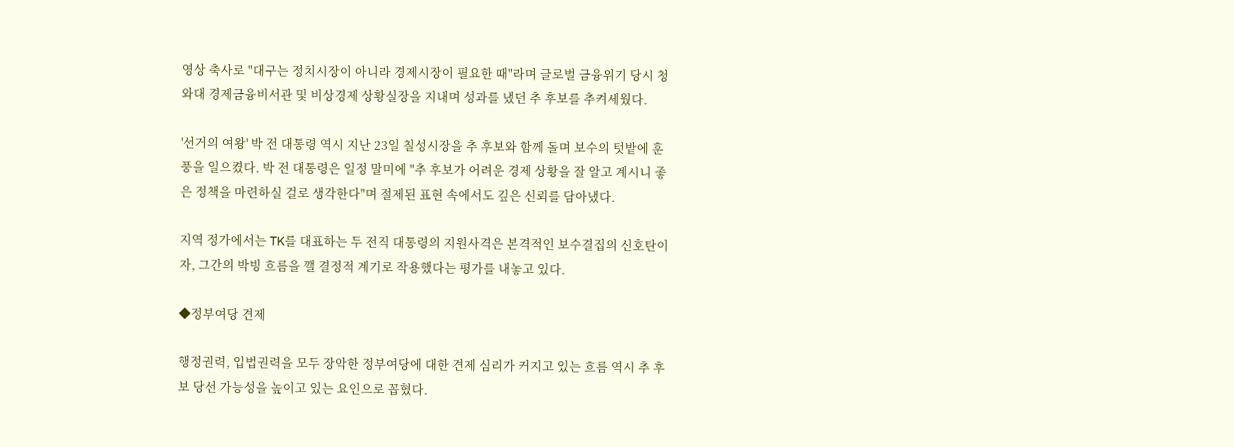영상 축사로 "대구는 정치시장이 아니라 경제시장이 필요한 때"라며 글로벌 금융위기 당시 청와대 경제금융비서관 및 비상경제 상황실장을 지내며 성과를 냈던 추 후보를 추켜세웠다.

'선거의 여왕' 박 전 대통령 역시 지난 23일 칠성시장을 추 후보와 함께 돌며 보수의 텃밭에 훈풍을 일으켰다. 박 전 대통령은 일정 말미에 "추 후보가 어려운 경제 상황을 잘 알고 계시니 좋은 정책을 마련하실 걸로 생각한다"며 절제된 표현 속에서도 깊은 신뢰를 담아냈다.

지역 정가에서는 TK를 대표하는 두 전직 대통령의 지원사격은 본격적인 보수결집의 신호탄이자, 그간의 박빙 흐름을 깰 결정적 계기로 작용했다는 평가를 내놓고 있다.

◆정부여당 견제

행정권력, 입법권력을 모두 장악한 정부여당에 대한 견제 심리가 커지고 있는 흐름 역시 추 후보 당선 가능성을 높이고 있는 요인으로 꼽혔다.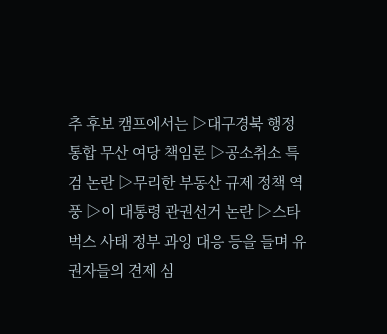추 후보 캠프에서는 ▷대구경북 행정통합 무산 여당 책임론 ▷공소취소 특검 논란 ▷무리한 부동산 규제 정책 역풍 ▷이 대통령 관권선거 논란 ▷스타벅스 사태 정부 과잉 대응 등을 들며 유권자들의 견제 심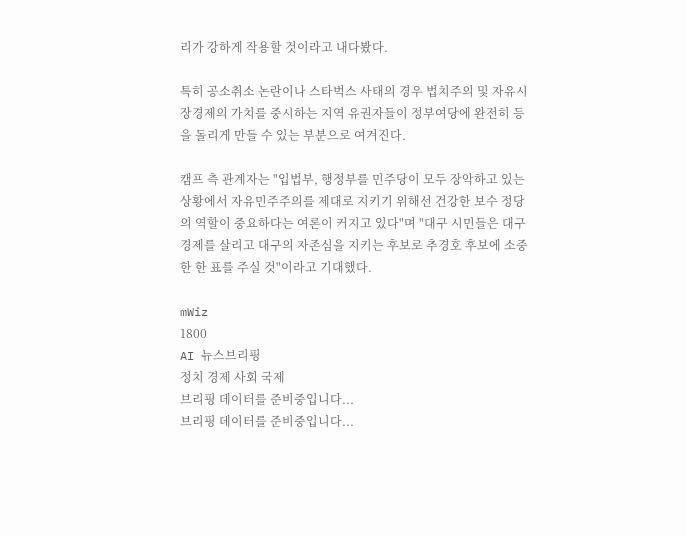리가 강하게 작용할 것이라고 내다봤다.

특히 공소취소 논란이나 스타벅스 사태의 경우 법치주의 및 자유시장경제의 가치를 중시하는 지역 유권자들이 정부여당에 완전히 등을 돌리게 만들 수 있는 부분으로 여겨진다.

캠프 측 관계자는 "입법부, 행정부를 민주당이 모두 장악하고 있는 상황에서 자유민주주의를 제대로 지키기 위해선 건강한 보수 정당의 역할이 중요하다는 여론이 커지고 있다"며 "대구 시민들은 대구 경제를 살리고 대구의 자존심을 지키는 후보로 추경호 후보에 소중한 한 표를 주실 것"이라고 기대했다.

mWiz
1800
AI 뉴스브리핑
정치 경제 사회 국제
브리핑 데이터를 준비중입니다...
브리핑 데이터를 준비중입니다...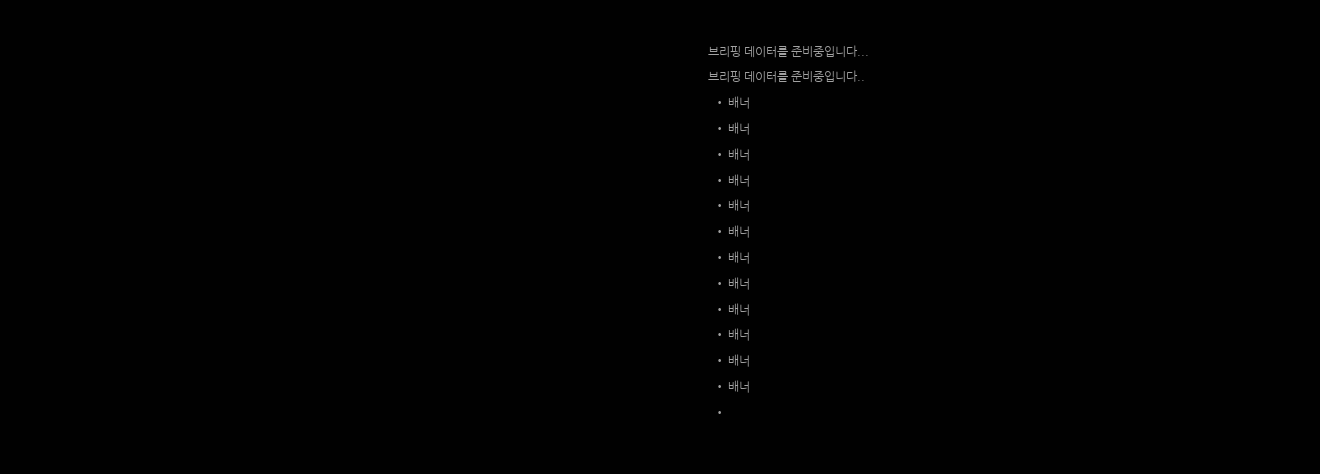브리핑 데이터를 준비중입니다...
브리핑 데이터를 준비중입니다..
  • 배너
  • 배너
  • 배너
  • 배너
  • 배너
  • 배너
  • 배너
  • 배너
  • 배너
  • 배너
  • 배너
  • 배너
  •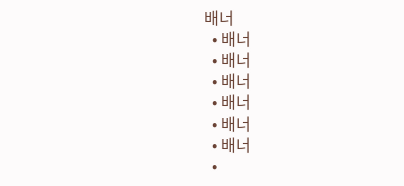배너
  • 배너
  • 배너
  • 배너
  • 배너
  • 배너
  • 배너
  •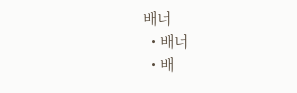배너
  • 배너
  • 배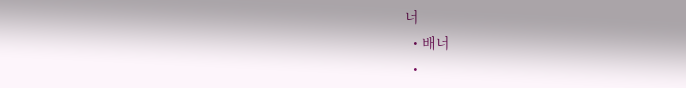너
  • 배너
  •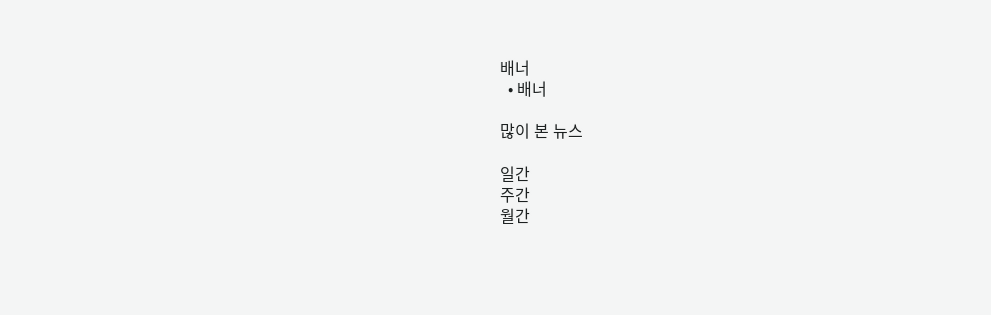배너
  • 배너

많이 본 뉴스

일간
주간
월간